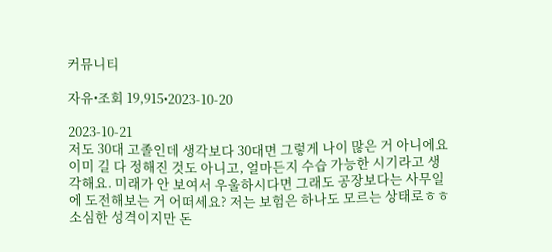커뮤니티

자유•조회 19,915•2023-10-20

2023-10-21
저도 30대 고졸인데 생각보다 30대면 그렇게 나이 많은 거 아니에요 이미 길 다 정해진 것도 아니고, 얼마든지 수습 가능한 시기라고 생각해요. 미래가 안 보여서 우울하시다면 그래도 공장보다는 사무일에 도전해보는 거 어떠세요? 저는 보험은 하나도 모르는 상태로ㅎㅎ 소심한 성격이지만 돈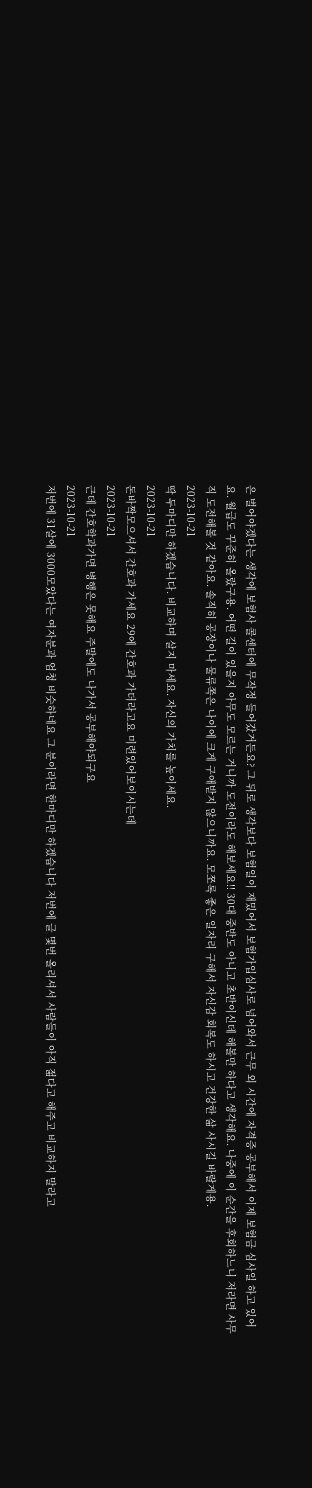은 벌어야겠다는 생각에 보험사 콜센터에 무작정 들어갔거든요? 그 뒤로 생각보다 보험일이 재밌어서 보험가입심사로 넘어와서 근무 외 시간에 자격증 공부해서 이제 보험금 심사일 하고 있어요. 월급도 꾸준히 올랐구용. 어떤 길이 있을지 아무도 모르는 거니까 도전이라도 해보세요!! 30대 중반도 아니고 초반이신데 해볼만 하다고 생각해요. 나중에 이 순간을 후회하느니 저라면 사무직 도전해볼 것 같아요. 솔직히 공장이나 물류쪽은 나이에 크게 구애받지 않으니까요. 모쪼록 좋은 일자리 구해서 자신감 회복도 하시고 건강한 삶 사시길 바랄게용.
2023-10-21
딱 두마디만 하겠습니다. 비교하며 살지 마세요. 자신의 가치를 높이세요.
2023-10-21
돈바짝모으셔서 간호과 가세요 29에 간호과 가더라고요 미련있어보이시는데
2023-10-21
근데 간호학과가면 병행은 못해요 주말에도 나가서 공부해야되구요
2023-10-21
저번에 31살에 3000모았다는 여자분과 엄청 비슷하네요 그 분이라면 한마디만 하겠습니다 저번에 글 몇번 올리셔서 사람들이 아직 젊다고 해주고 비교하지 말라고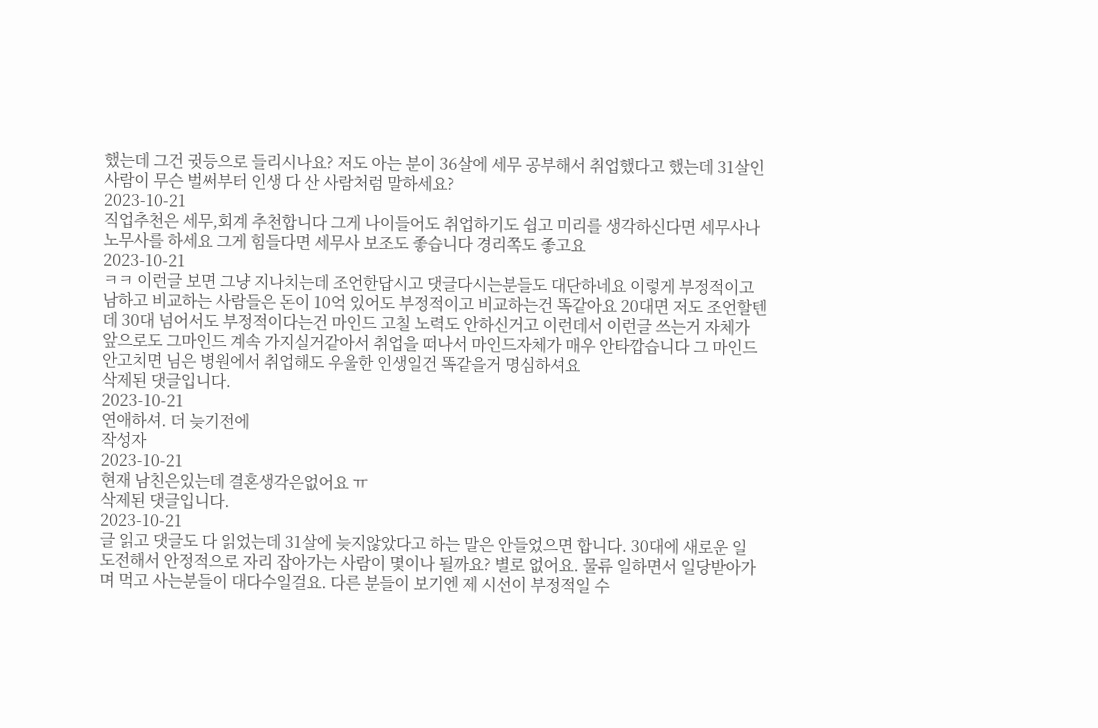했는데 그건 귓등으로 들리시나요? 저도 아는 분이 36살에 세무 공부해서 취업했다고 했는데 31살인 사람이 무슨 벌써부터 인생 다 산 사람처럼 말하세요?
2023-10-21
직업추천은 세무,회계 추천합니다 그게 나이들어도 취업하기도 쉽고 미리를 생각하신다면 세무사나 노무사를 하세요 그게 힘들다면 세무사 보조도 좋습니다 경리쪽도 좋고요
2023-10-21
ㅋㅋ 이런글 보면 그냥 지나치는데 조언한답시고 댓글다시는분들도 대단하네요 이렇게 부정적이고 남하고 비교하는 사람들은 돈이 10억 있어도 부정적이고 비교하는건 똑같아요 20대면 저도 조언할텐데 30대 넘어서도 부정적이다는건 마인드 고칠 노력도 안하신거고 이런데서 이런글 쓰는거 자체가 앞으로도 그마인드 계속 가지실거같아서 취업을 떠나서 마인드자체가 매우 안타깝습니다 그 마인드 안고치면 님은 병원에서 취업해도 우울한 인생일건 똑같을거 명심하셔요
삭제된 댓글입니다.
2023-10-21
연애하셔. 더 늦기전에
작성자
2023-10-21
현재 남친은있는데 결혼생각은없어요 ㅠ
삭제된 댓글입니다.
2023-10-21
글 읽고 댓글도 다 읽었는데 31살에 늦지않았다고 하는 말은 안들었으면 합니다. 30대에 새로운 일 도전해서 안정적으로 자리 잡아가는 사람이 몇이나 될까요? 별로 없어요. 물류 일하면서 일당받아가며 먹고 사는분들이 대다수일걸요. 다른 분들이 보기엔 제 시선이 부정적일 수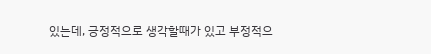있는데, 긍정적으로 생각할때가 있고 부정적으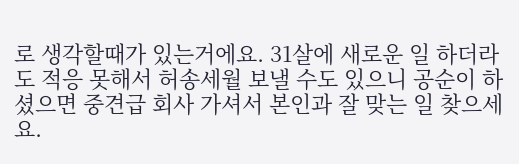로 생각할때가 있는거에요. 31살에 새로운 일 하더라도 적응 못해서 허송세월 보낼 수도 있으니 공순이 하셨으면 중견급 회사 가셔서 본인과 잘 맞는 일 찾으세요.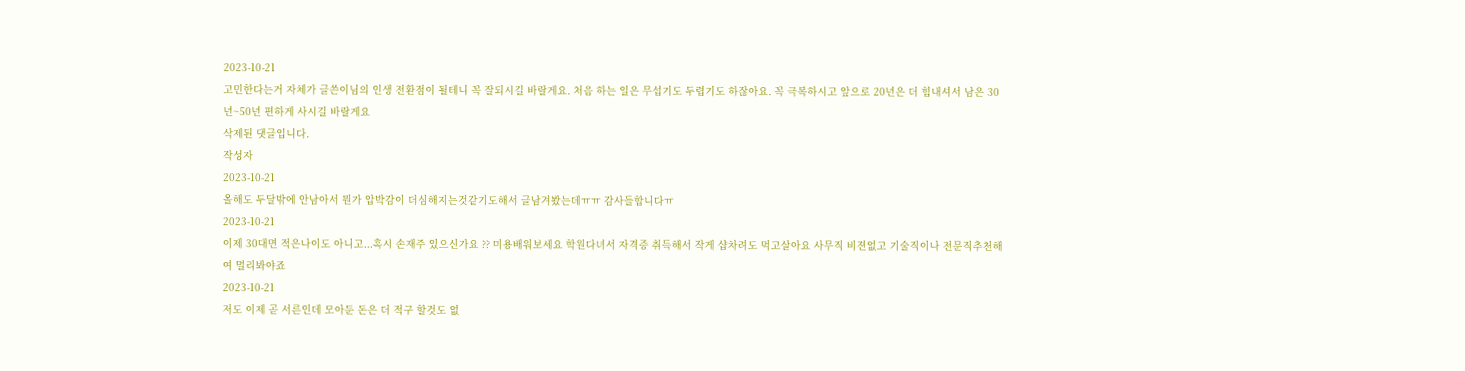2023-10-21
고민한다는거 자체가 글쓴이님의 인생 전환점이 될테니 꼭 잘되시길 바랄게요. 처음 하는 일은 무섭기도 두렵기도 하잖아요. 꼭 극복하시고 앞으로 20년은 더 힘내셔서 남은 30년~50년 편하게 사시길 바랄게요
삭제된 댓글입니다.
작성자
2023-10-21
올해도 두달밖에 안남아서 뭔가 압박감이 더심해지는것같기도해서 글남겨봤는데ㅠㅠ 감사들합니다ㅠ
2023-10-21
이제 30대면 적은나이도 아니고...혹시 손재주 있으신가요 ?? 미용배워보세요 학원다녀서 자격증 취득해서 작게 샵차려도 먹고살아요 사무직 비젼없고 기술직이나 전문직추천해여 멀리봐야죠
2023-10-21
저도 이제 곧 서른인데 모아둔 돈은 더 적구 할것도 없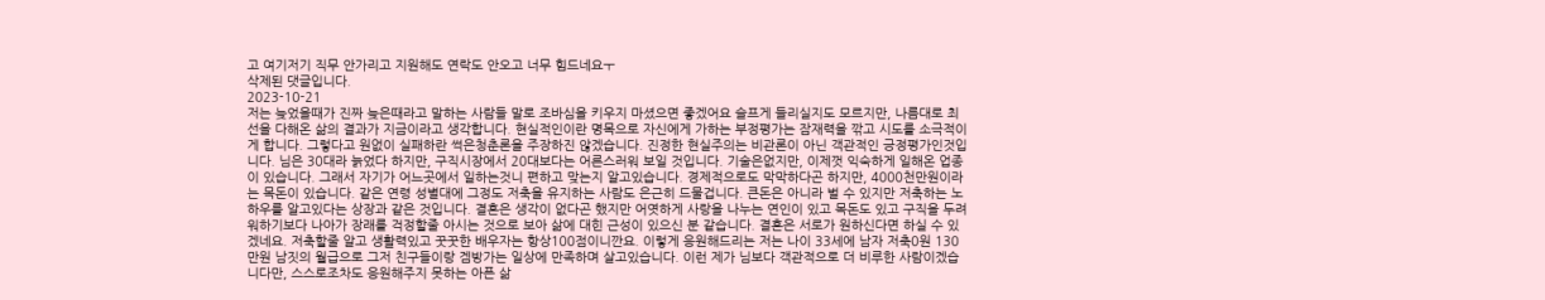고 여기저기 직무 안가리고 지원해도 연락도 안오고 너무 힘드네요ㅜ
삭제된 댓글입니다.
2023-10-21
저는 늦었을때가 진짜 늦은때라고 말하는 사람들 말로 조바심을 키우지 마셨으면 좋겠어요 슬프게 들리실지도 모르지만, 나름대로 최선을 다해온 삶의 결과가 지금이라고 생각합니다. 현실적인이란 명목으로 자신에게 가하는 부정평가는 잠재력을 깎고 시도를 소극적이게 합니다. 그렇다고 원없이 실패하란 썩은청춘론을 주장하진 않겠습니다. 진정한 현실주의는 비관론이 아닌 객관적인 긍정평가인것입니다. 님은 30대라 늙었다 하지만, 구직시장에서 20대보다는 어른스러워 보일 것입니다. 기술은없지만, 이제껏 익숙하게 일해온 업종이 있습니다. 그래서 자기가 어느곳에서 일하는것니 편하고 맞는지 알고있습니다. 경제적으로도 막막하다곤 하지만, 4000천만원이라는 목돈이 있습니다. 같은 연령 성별대에 그정도 저축을 유지하는 사람도 은근히 드물겁니다. 큰돈은 아니라 벌 수 있지만 저축하는 노하우를 알고있다는 상장과 같은 것입니다. 결혼은 생각이 없다곤 했지만 어엿하게 사랑을 나누는 연인이 있고 목돈도 있고 구직을 두려워하기보다 나아가 장래를 걱정할줄 아시는 것으로 보아 삶에 대힌 근성이 있으신 분 같습니다. 결혼은 서로가 원하신다면 하실 수 있겠네요. 저축할줄 알고 생활력있고 꿋꿋한 배우자는 항상100점이니깐요. 이렇게 응원해드리는 저는 나이 33세에 남자 저축0원 130만원 남짓의 월급으로 그저 친구들이랑 겜방가는 일상에 만족하며 살고있습니다. 이런 제가 님보다 객관적으로 더 비루한 사람이겠습니다만, 스스로조차도 응원해주지 못하는 아픈 삶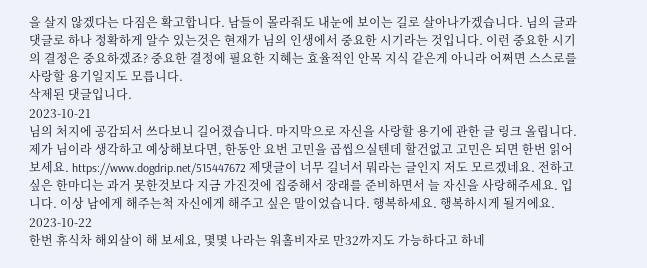을 살지 않겠다는 다짐은 확고합니다. 남들이 몰라줘도 내눈에 보이는 길로 살아나가겠습니다. 님의 글과 댓글로 하나 정확하게 알수 있는것은 현재가 님의 인생에서 중요한 시기라는 것입니다. 이런 중요한 시기의 결정은 중요하겠죠? 중요한 결정에 필요한 지혜는 효율적인 안목 지식 같은게 아니라 어쩌면 스스로를 사랑할 용기일지도 모릅니다.
삭제된 댓글입니다.
2023-10-21
님의 처지에 공감되서 쓰다보니 길어졌습니다. 마지막으로 자신을 사랑할 용기에 관한 글 링크 올립니다. 제가 님이라 생각하고 예상해보다면, 한동안 요번 고민을 곱씹으실텐데 할건없고 고민은 되면 한번 읽어보세요. https://www.dogdrip.net/515447672 제댓글이 너무 길너서 뭐라는 글인지 저도 모르겠네요. 전하고 싶은 한마디는 과거 못한것보다 지금 가진것에 집중해서 장래를 준비하면서 늘 자신을 사랑해주세요. 입니다. 이상 남에게 해주는척 자신에게 해주고 싶은 말이었습니다. 행복하세요. 행복하시게 될거에요.
2023-10-22
한번 휴식차 해외살이 해 보세요, 몇몇 나라는 워홀비자로 만32까지도 가능하다고 하네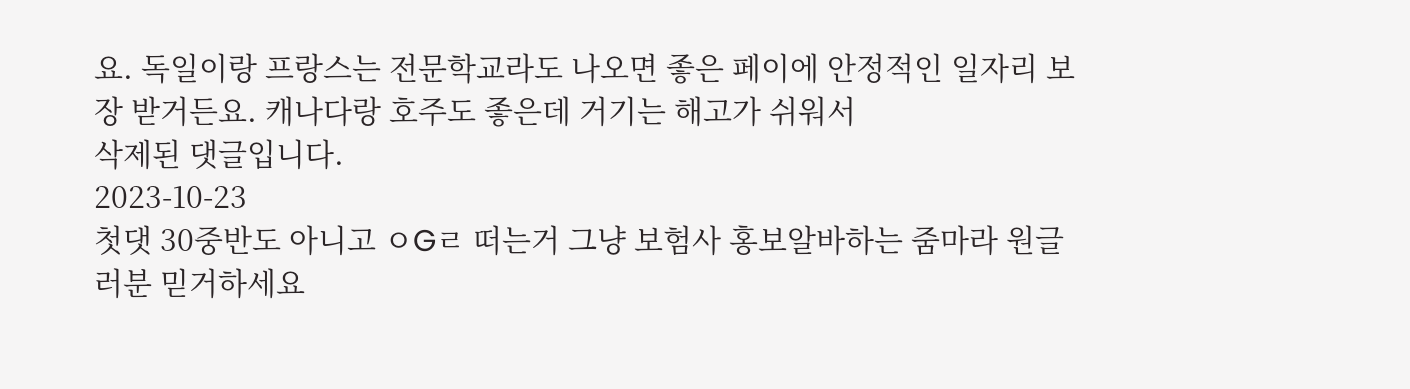요. 독일이랑 프랑스는 전문학교라도 나오면 좋은 페이에 안정적인 일자리 보장 받거든요. 캐나다랑 호주도 좋은데 거기는 해고가 쉬워서
삭제된 댓글입니다.
2023-10-23
첫댓 30중반도 아니고 ㅇGㄹ 떠는거 그냥 보험사 홍보알바하는 줌마라 원글러분 믿거하세요